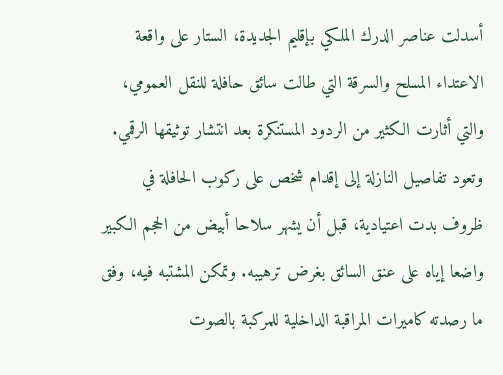أسدلت عناصر الدرك الملكي بإقليم الجديدة، الستار على واقعة الاعتداء المسلح والسرقة التي طالت سائق حافلة للنقل العمومي، والتي أثارت الكثير من الردود المستنكرة بعد انتشار توثيقها الرقمي.
وتعود تفاصيل النازلة إلى إقدام شخص على ركوب الحافلة في ظروف بدت اعتيادية، قبل أن يشهر سلاحا أبيض من الحجم الكبير واضعا إياه على عنق السائق بغرض ترهيبه. وتمكن المشتبه فيه، وفق ما رصدته كاميرات المراقبة الداخلية للمركبة بالصوت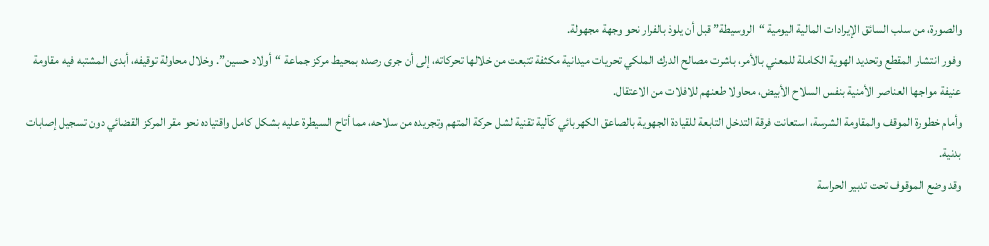والصورة، من سلب السائق الإيرادات المالية اليومية “الروسيطة” قبل أن يلوذ بالفرار نحو وجهة مجهولة.
وفور انتشار المقطع وتحديد الهوية الكاملة للمعني بالأمر، باشرت مصالح الدرك الملكي تحريات ميدانية مكثفة تتبعت من خلالها تحركاته، إلى أن جرى رصده بمحيط مركز جماعة “أولاد حسين”. وخلال محاولة توقيفه، أبدى المشتبه فيه مقاومة عنيفة مواجها العناصر الأمنية بنفس السلاح الأبيض، محاولا طعنهم للافلات من الاعتقال.
وأمام خطورة الموقف والمقاومة الشرسة، استعانت فرقة التدخل التابعة للقيادة الجهوية بالصاعق الكهربائي كآلية تقنية لشل حركة المتهم وتجريده من سلاحه، مما أتاح السيطرة عليه بشكل كامل واقتياده نحو مقر المركز القضائي دون تسجيل إصابات بدنية.
وقد وضع الموقوف تحت تدبير الحراسة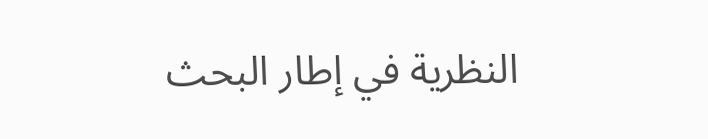النظرية في إطار البحث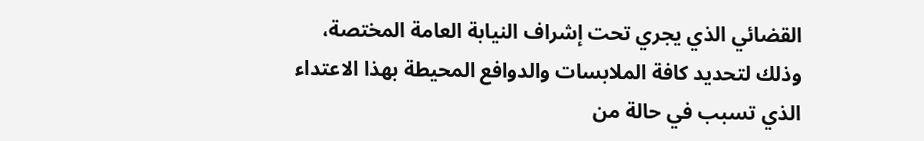القضائي الذي يجري تحت إشراف النيابة العامة المختصة، وذلك لتحديد كافة الملابسات والدوافع المحيطة بهذا الاعتداء الذي تسبب في حالة من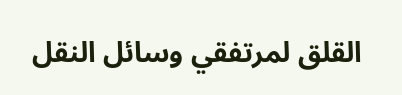القلق لمرتفقي وسائل النقل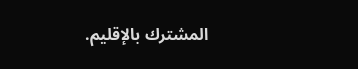المشترك بالإقليم.